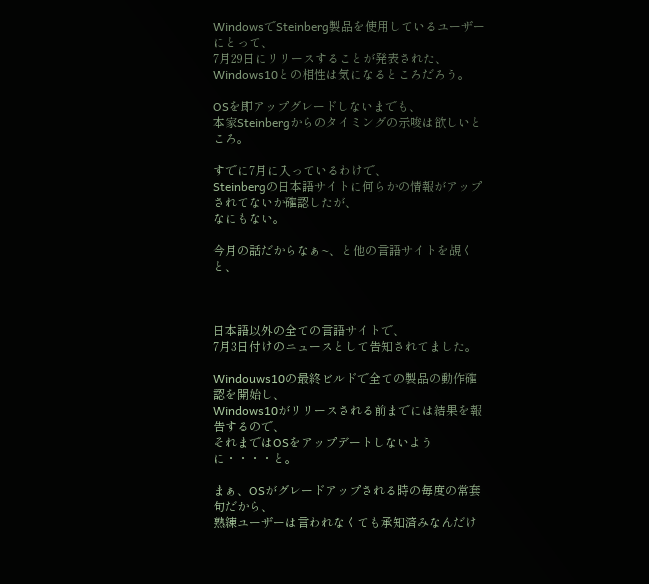WindowsでSteinberg製品を使用しているユーザーにとって、
7月29日にリリースすることが発表された、
Windows10との相性は気になるところだろう。

OSを即アップグレードしないまでも、
本家Steinbergからのタイミングの示唆は欲しいところ。

すでに7月に入っているわけで、
Steinbergの日本語サイトに何らかの情報がアップされてないか確認したが、
なにもない。

今月の話だからなぁ~、と他の言語サイトを覘くと、



日本語以外の全ての言語サイトで、
7月3日付けのニュースとして告知されてました。

Windouws10の最終ビルドで全ての製品の動作確認を開始し、
Windows10がリリースされる前までには結果を報告するので、
それまではOSをアップデートしないように・・・・と。

まぁ、OSがグレードアップされる時の毎度の常套句だから、
熟練ユーザーは言われなくても承知済みなんだけ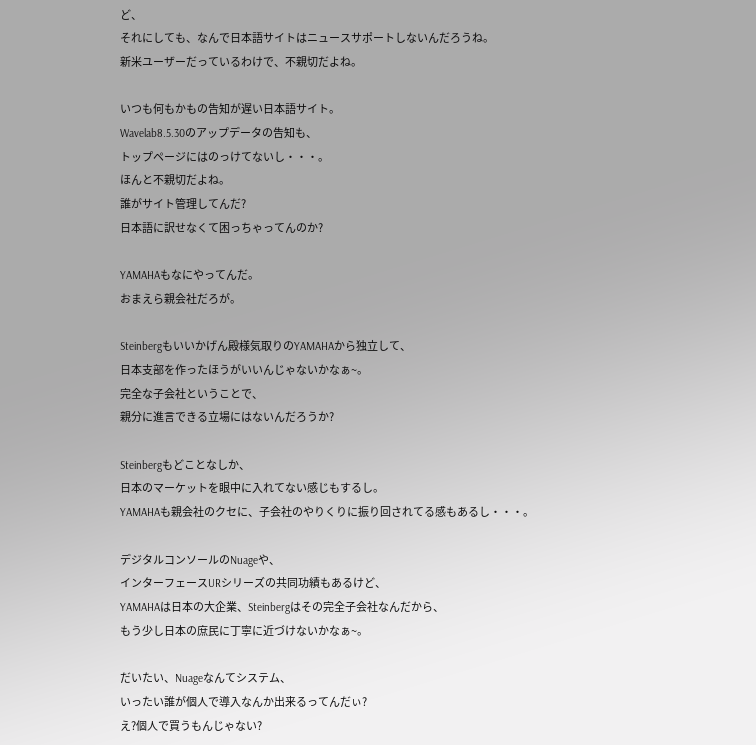ど、
それにしても、なんで日本語サイトはニュースサポートしないんだろうね。
新米ユーザーだっているわけで、不親切だよね。

いつも何もかもの告知が遅い日本語サイト。
Wavelab8.5.30のアップデータの告知も、
トップページにはのっけてないし・・・。
ほんと不親切だよね。
誰がサイト管理してんだ?
日本語に訳せなくて困っちゃってんのか?

YAMAHAもなにやってんだ。
おまえら親会社だろが。

Steinbergもいいかげん殿様気取りのYAMAHAから独立して、
日本支部を作ったほうがいいんじゃないかなぁ~。
完全な子会社ということで、
親分に進言できる立場にはないんだろうか?

Steinbergもどことなしか、
日本のマーケットを眼中に入れてない感じもするし。
YAMAHAも親会社のクセに、子会社のやりくりに振り回されてる感もあるし・・・。

デジタルコンソールのNuageや、
インターフェースURシリーズの共同功績もあるけど、
YAMAHAは日本の大企業、Steinbergはその完全子会社なんだから、
もう少し日本の庶民に丁寧に近づけないかなぁ~。

だいたい、Nuageなんてシステム、
いったい誰が個人で導入なんか出来るってんだぃ?
え?個人で買うもんじゃない?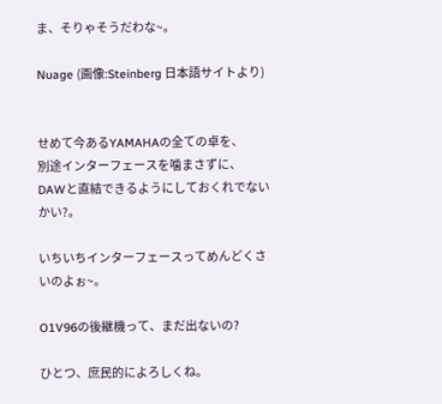ま、そりゃそうだわな~。

Nuage (画像:Steinberg 日本語サイトより)


せめて今あるYAMAHAの全ての卓を、
別途インターフェースを噛まさずに、
DAWと直結できるようにしておくれでないかい?。

いちいちインターフェースってめんどくさいのよぉ~。

O1V96の後継機って、まだ出ないの?

ひとつ、庶民的によろしくね。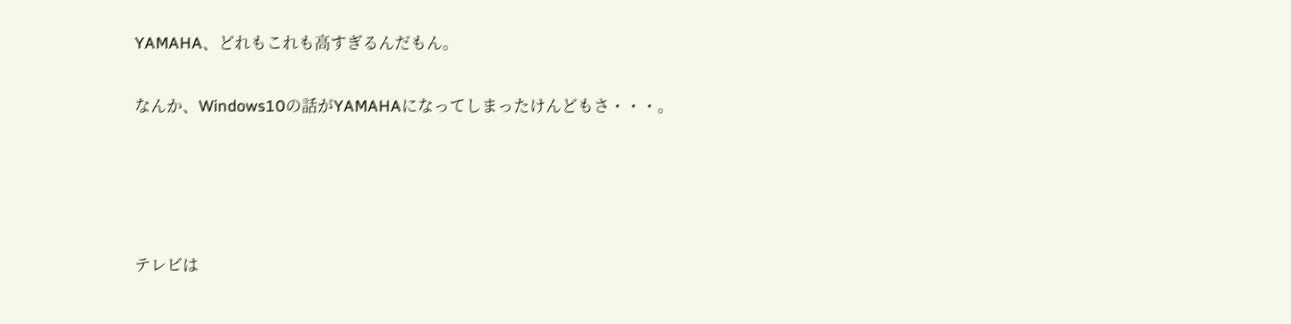YAMAHA、どれもこれも高すぎるんだもん。

なんか、Windows10の話がYAMAHAになってしまったけんどもさ・・・。




テレビは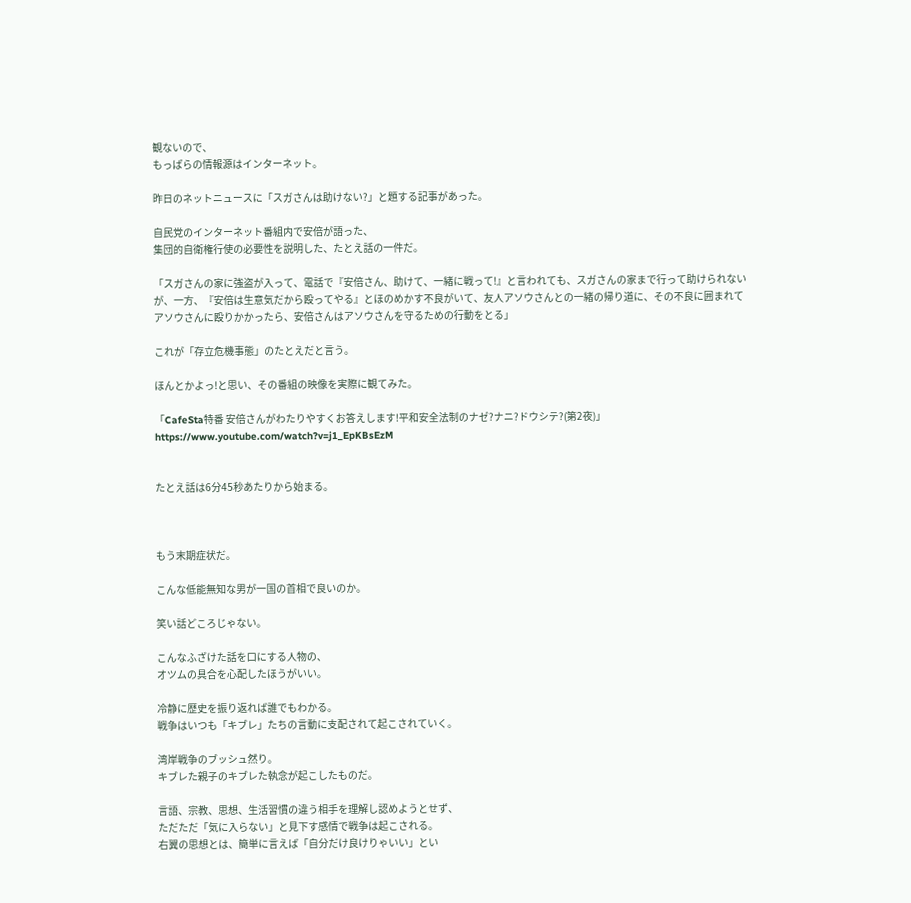観ないので、
もっぱらの情報源はインターネット。

昨日のネットニュースに「スガさんは助けない?」と題する記事があった。

自民党のインターネット番組内で安倍が語った、
集団的自衛権行使の必要性を説明した、たとえ話の一件だ。

「スガさんの家に強盗が入って、電話で『安倍さん、助けて、一緒に戦って!』と言われても、スガさんの家まで行って助けられないが、一方、『安倍は生意気だから殴ってやる』とほのめかす不良がいて、友人アソウさんとの一緒の帰り道に、その不良に囲まれてアソウさんに殴りかかったら、安倍さんはアソウさんを守るための行動をとる」

これが「存立危機事態」のたとえだと言う。

ほんとかよっ!と思い、その番組の映像を実際に観てみた。

「CafeSta特番 安倍さんがわたりやすくお答えします!平和安全法制のナゼ?ナニ?ドウシテ?(第2夜)」
https://www.youtube.com/watch?v=j1_EpKBsEzM


たとえ話は6分45秒あたりから始まる。



もう末期症状だ。

こんな低能無知な男が一国の首相で良いのか。

笑い話どころじゃない。

こんなふざけた話を口にする人物の、
オツムの具合を心配したほうがいい。

冷静に歴史を振り返れば誰でもわかる。
戦争はいつも「キブレ」たちの言動に支配されて起こされていく。

湾岸戦争のブッシュ然り。
キブレた親子のキブレた執念が起こしたものだ。

言語、宗教、思想、生活習慣の違う相手を理解し認めようとせず、
ただただ「気に入らない」と見下す感情で戦争は起こされる。
右翼の思想とは、簡単に言えば「自分だけ良けりゃいい」とい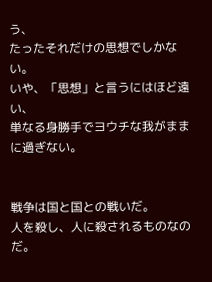う、
たったそれだけの思想でしかない。
いや、「思想」と言うにはほど遠い、
単なる身勝手でヨウチな我がままに過ぎない。


戦争は国と国との戦いだ。
人を殺し、人に殺されるものなのだ。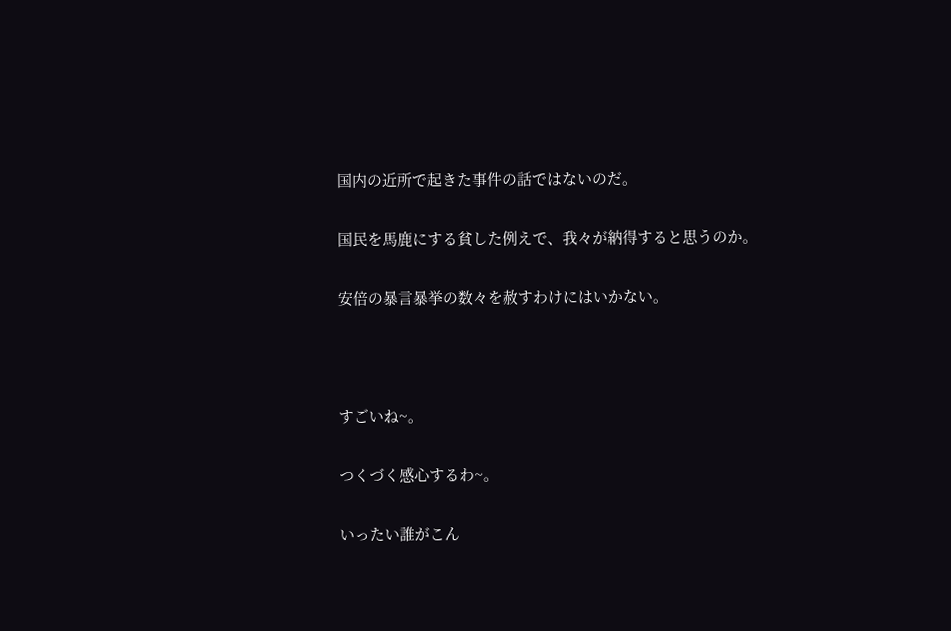国内の近所で起きた事件の話ではないのだ。

国民を馬鹿にする貧した例えで、我々が納得すると思うのか。

安倍の暴言暴挙の数々を赦すわけにはいかない。



すごいね~。

つくづく感心するわ~。

いったい誰がこん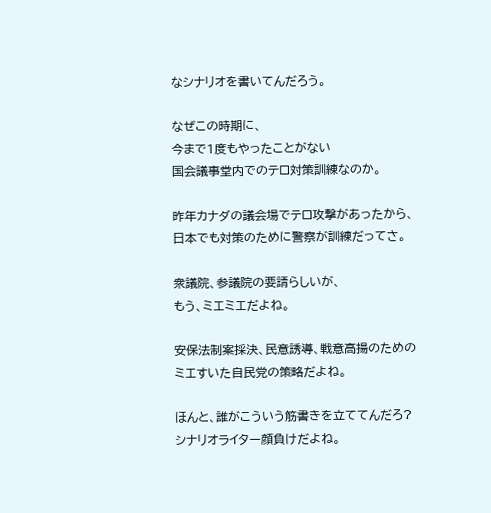なシナリオを書いてんだろう。

なぜこの時期に、
今まで1度もやったことがない
国会議事堂内でのテロ対策訓練なのか。

昨年カナダの議会場でテロ攻撃があったから、
日本でも対策のために警察が訓練だってさ。

衆議院、参議院の要請らしいが、
もう、ミエミエだよね。

安保法制案採決、民意誘導、戦意高揚のための
ミエすいた自民党の策略だよね。

ほんと、誰がこういう筋書きを立ててんだろ?
シナリオライター顔負けだよね。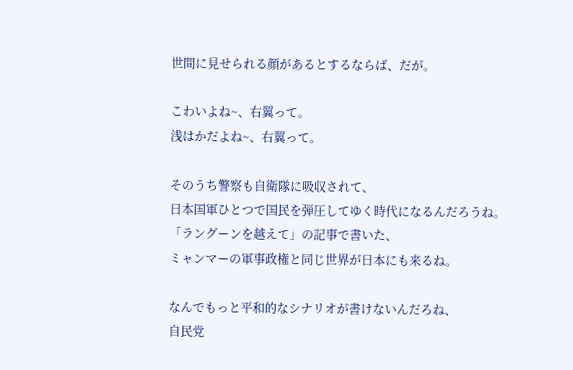世間に見せられる顔があるとするならば、だが。

こわいよね~、右翼って。
浅はかだよね~、右翼って。

そのうち警察も自衛隊に吸収されて、
日本国軍ひとつで国民を弾圧してゆく時代になるんだろうね。
「ラングーンを越えて」の記事で書いた、
ミャンマーの軍事政権と同じ世界が日本にも来るね。

なんでもっと平和的なシナリオが書けないんだろね、
自民党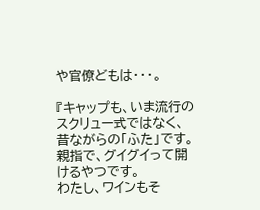や官僚どもは・・・。

『キャップも、いま流行のスクリュー式ではなく、
昔ながらの「ふた」です。
親指で、グイグイって開けるやつです。
わたし、ワインもそ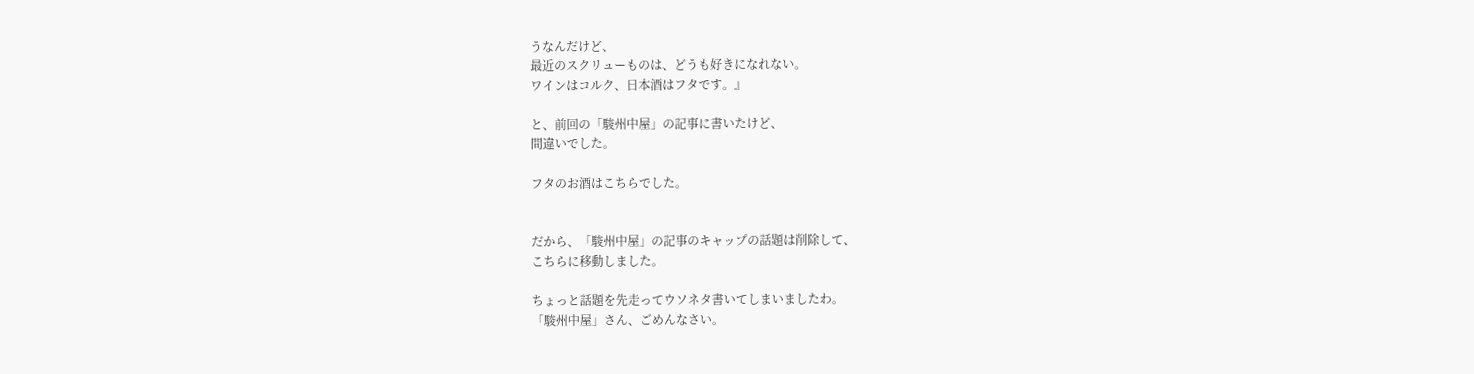うなんだけど、
最近のスクリューものは、どうも好きになれない。
ワインはコルク、日本酒はフタです。』

と、前回の「駿州中屋」の記事に書いたけど、
間違いでした。

フタのお酒はこちらでした。


だから、「駿州中屋」の記事のキャップの話題は削除して、
こちらに移動しました。

ちょっと話題を先走ってウソネタ書いてしまいましたわ。
「駿州中屋」さん、ごめんなさい。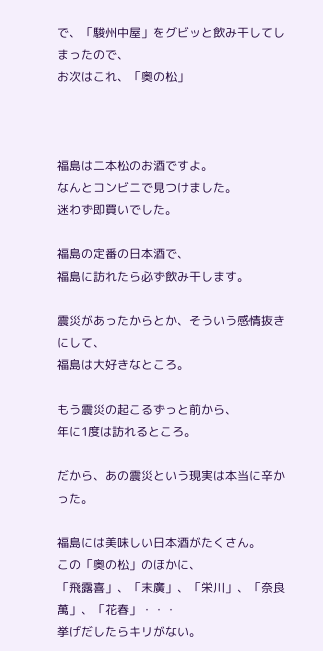で、「駿州中屋」をグビッと飲み干してしまったので、
お次はこれ、「奥の松」



福島は二本松のお酒ですよ。
なんとコンビニで見つけました。
迷わず即買いでした。

福島の定番の日本酒で、
福島に訪れたら必ず飲み干します。

震災があったからとか、そういう感情抜きにして、
福島は大好きなところ。

もう震災の起こるずっと前から、
年に1度は訪れるところ。

だから、あの震災という現実は本当に辛かった。

福島には美味しい日本酒がたくさん。
この「奥の松」のほかに、
「飛露喜」、「末廣」、「栄川」、「奈良萬」、「花春」・・・
挙げだしたらキリがない。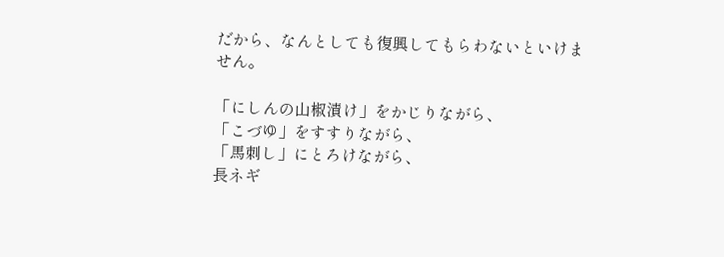だから、なんとしても復興してもらわないといけません。

「にしんの山椒漬け」をかじりながら、
「こづゆ」をすすりながら、
「馬刺し」にとろけながら、
長ネギ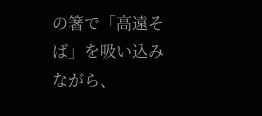の箸で「高遠そば」を吸い込みながら、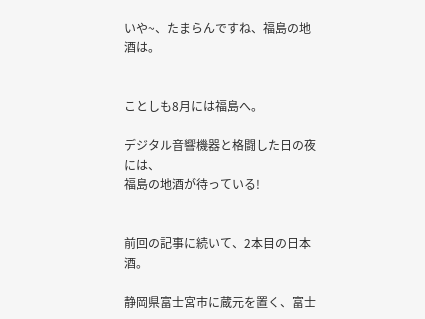いや~、たまらんですね、福島の地酒は。


ことしも8月には福島へ。

デジタル音響機器と格闘した日の夜には、
福島の地酒が待っている!


前回の記事に続いて、2本目の日本酒。

静岡県富士宮市に蔵元を置く、富士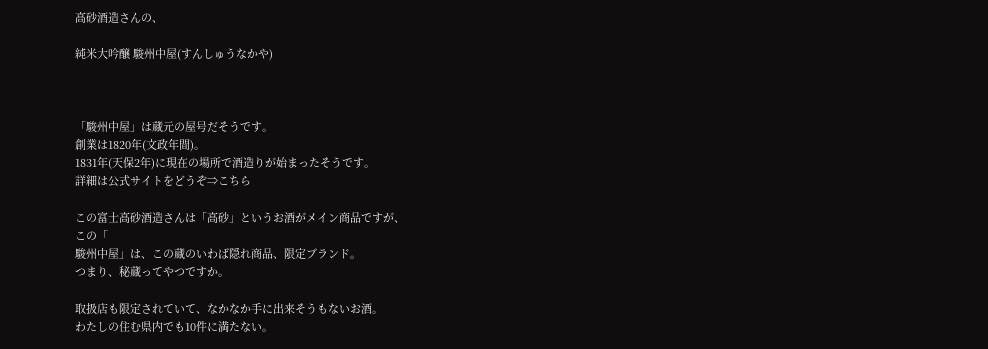高砂酒造さんの、

純米大吟醸 駿州中屋(すんしゅうなかや)



「駿州中屋」は蔵元の屋号だそうです。
創業は1820年(文政年間)。
1831年(天保2年)に現在の場所で酒造りが始まったそうです。
詳細は公式サイトをどうぞ⇒こちら

この富士高砂酒造さんは「高砂」というお酒がメイン商品ですが、
この「
駿州中屋」は、この蔵のいわば隠れ商品、限定ブランド。
つまり、秘蔵ってやつですか。

取扱店も限定されていて、なかなか手に出来そうもないお酒。
わたしの住む県内でも10件に満たない。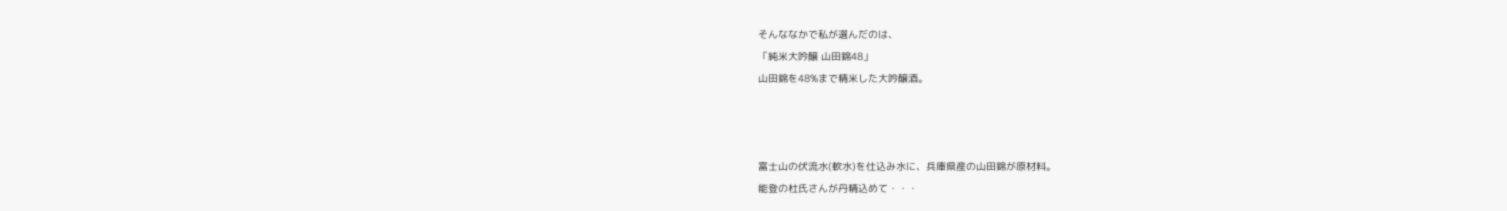そんななかで私が選んだのは、
「純米大吟醸 山田錦48」
山田錦を48%まで精米した大吟醸酒。



富士山の伏流水(軟水)を仕込み水に、兵庫県産の山田錦が原材料。
能登の杜氏さんが丹精込めて・・・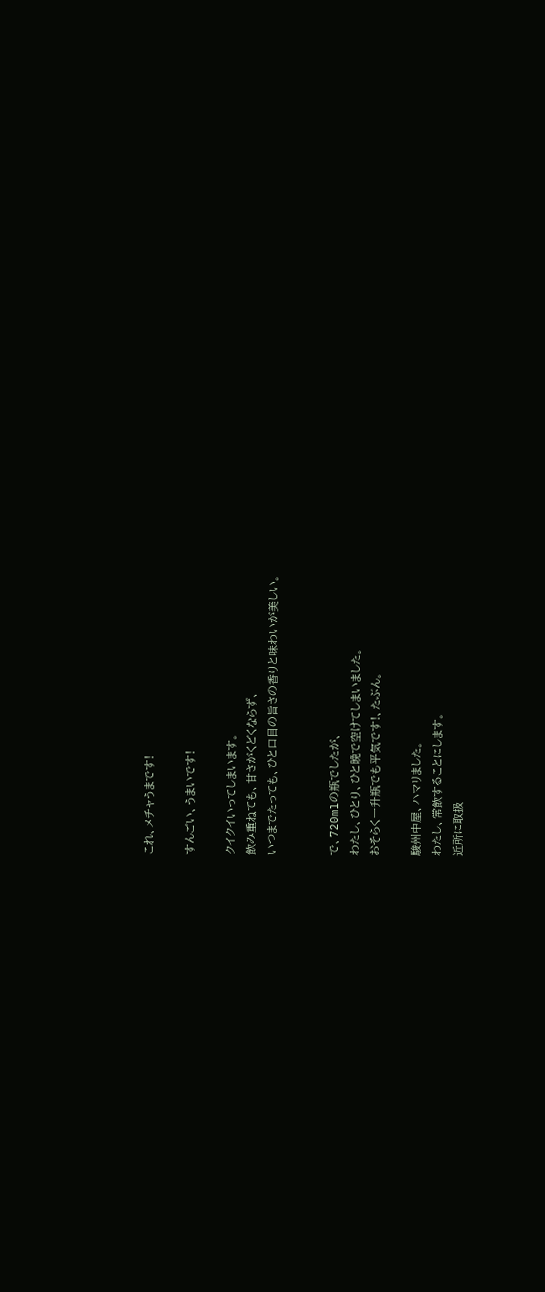これ、メチャうまです!

すんごい、うまいです!

クイクイいってしまいます。
飲み重ねても、甘さがくどくならず、
いつまでたっても、ひと口目の旨さの香りと味わいが美しい。


で、720mlの瓶でしたが、
わたし、ひとり、ひと晩で空けてしまいました。
おそらく一升瓶でも平気です!、たぶん。

駿州中屋、ハマリました。
わたし、常飲することにします。
近所に取扱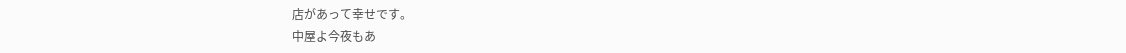店があって幸せです。
中屋よ今夜もあ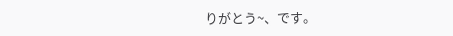りがとう~、です。